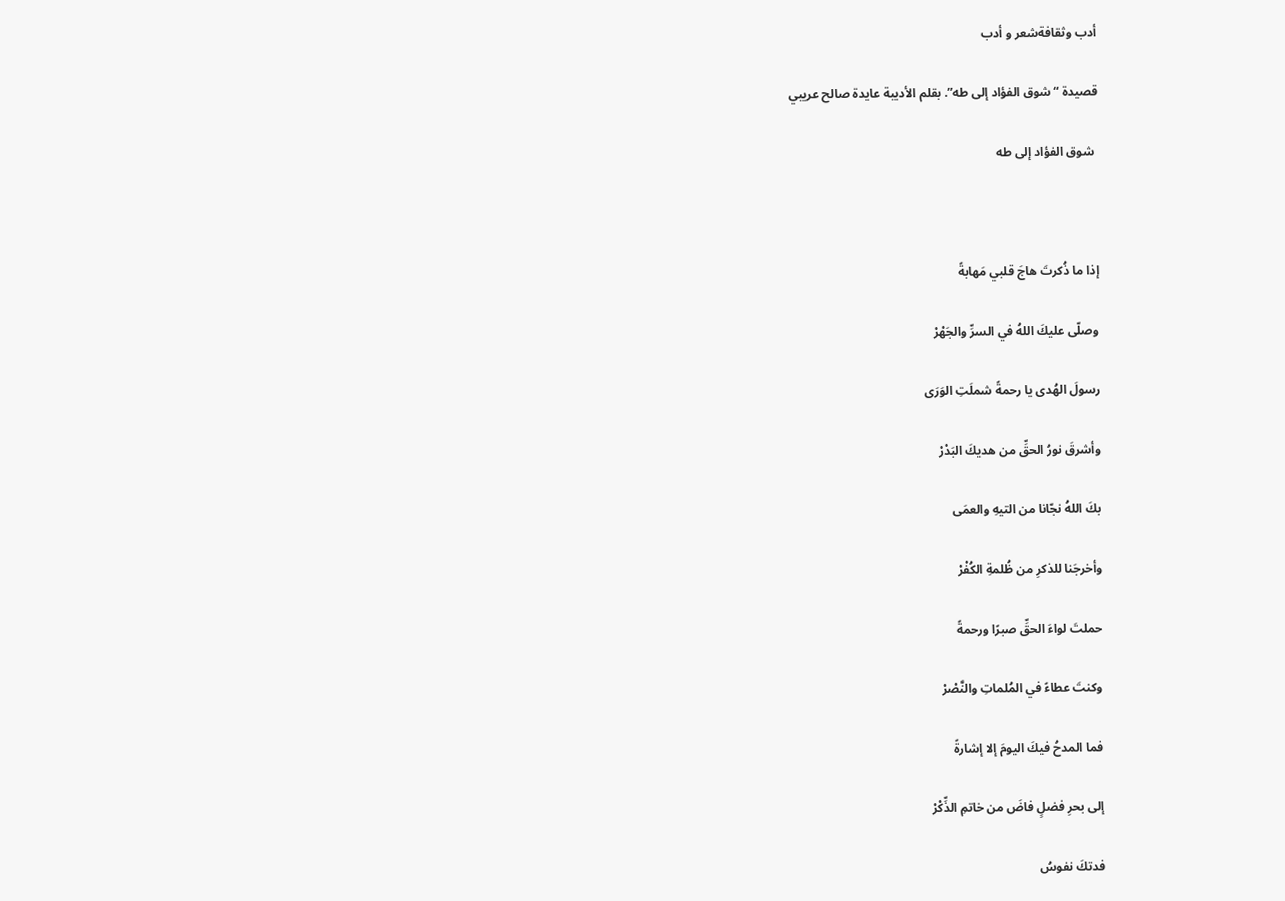أدب وثقافةشعر و أدب

قصيدة “شوق الفؤاد إلى طه”. بقلم الأديبة عايدة صالح عريبي

 شوق الفؤاد إلى طه



إذا ما ذُكرتَ هاجَ قلبي مَهابةً

وصلّى عليكَ اللهُ في السرِّ والجَهْرْ

رسولَ الهُدى يا رحمةً شملَتِ الوَرَى

وأشرقَ نورُ الحقِّ من هديكَ البَدْرْ

بكَ اللهُ نجّانا من التيهِ والعمَى

وأخرجَنا للذكرِ من ظُلمةِ الكُفْرْ

حملتَ لواءَ الحقِّ صبرًا ورحمةً

وكنتَ عطاءً في المُلماتِ والنَّصْرْ

فما المدحُ فيكَ اليومَ إلا إشارةً

إلى بحرِ فضلٍ فاضَ من خاتمِ الذِّكْرْ

فدتكَ نفوسُ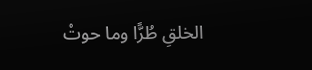الخلقِ طُرًّا وما حوتْ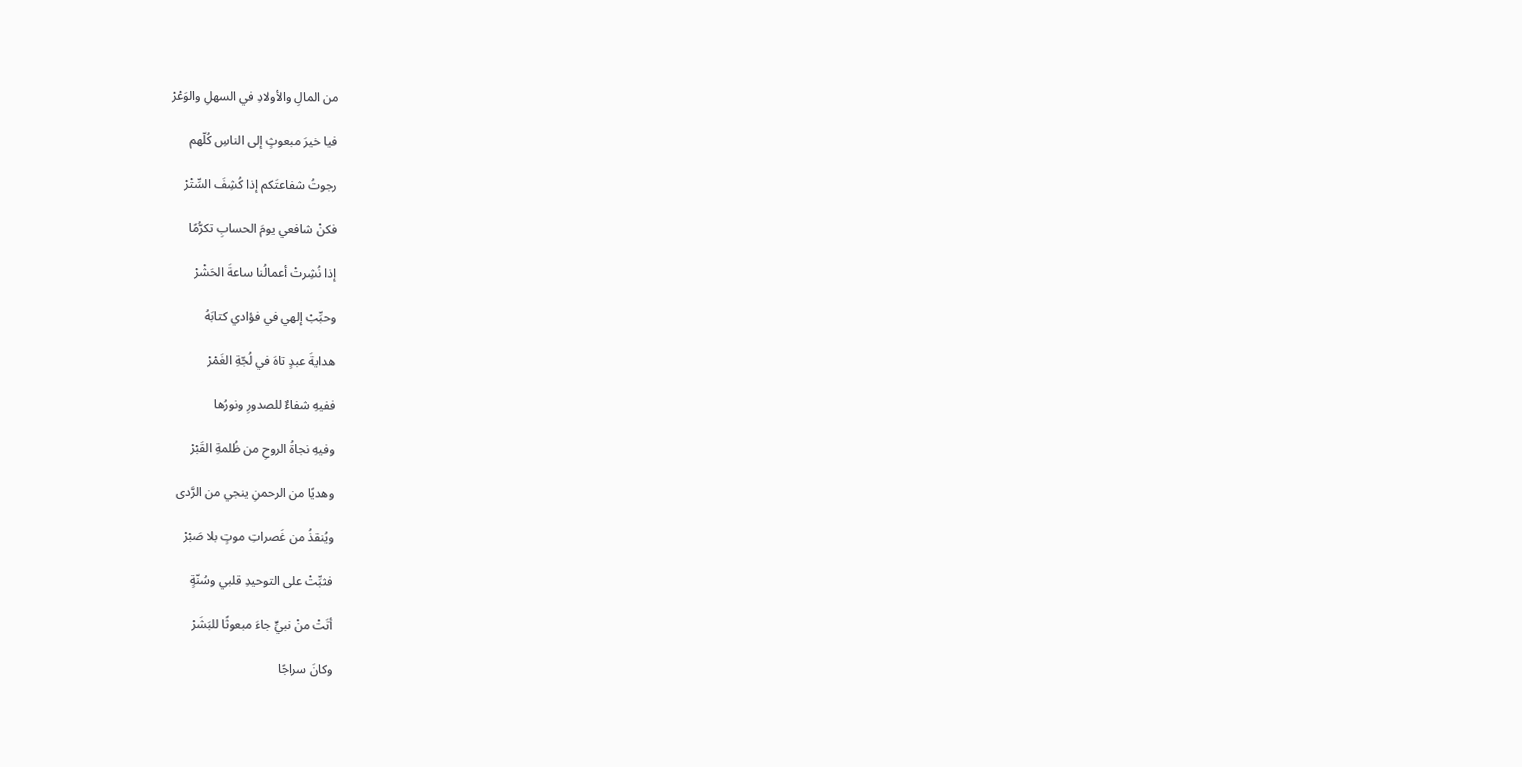من المالِ والأولادِ في السهلِ والوَعْرْ

فيا خيرَ مبعوثٍ إلى الناسِ كُلّهم

رجوتُ شفاعتَكم إذا كُشِفَ السِّتْرْ

فكنْ شافعي يومَ الحسابِ تكرُّمًا

إذا نُشِرتْ أعمالُنا ساعةَ الحَشْرْ

وحبِّبْ إلهي في فؤادي كتابَهُ

هدايةَ عبدٍ تاهَ في لُجّةِ الغَمْرْ

ففيهِ شفاءٌ للصدورِ ونورُها

وفيهِ نجاةُ الروحِ من ظُلمةِ القَبْرْ

وهديًا من الرحمنِ ينجي من الرَّدى

ويُنقذُ من غَصراتِ موتٍ بلا صَبْرْ

فثبِّتْ على التوحيدِ قلبي وسُنّةٍ

أتَتْ منْ نبيٍّ جاءَ مبعوثًا للبَشَرْ

وكانَ سراجًا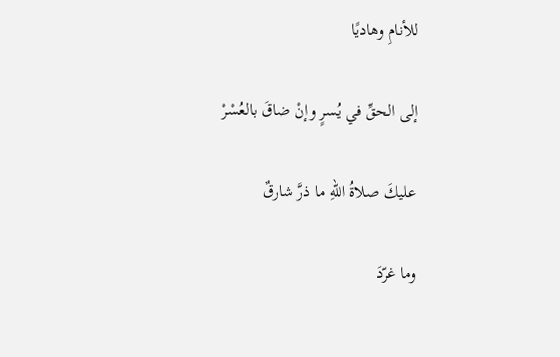للأنامِ وهاديًا

إلى الحقِّ في يُسرٍ وإنْ ضاقَ بالعُسْرْ

عليكَ صلاةُ اللهِ ما ذرَّ شارقٌ

وما غرّدَ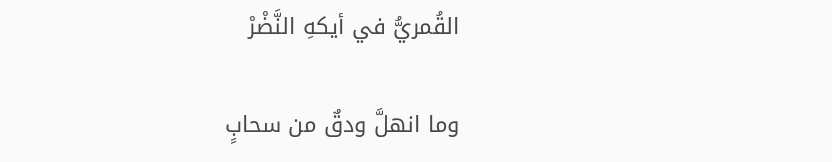القُمريُّ في أيكهِ النَّضْرْ

وما انهلَّ ودقٌ من سحابٍ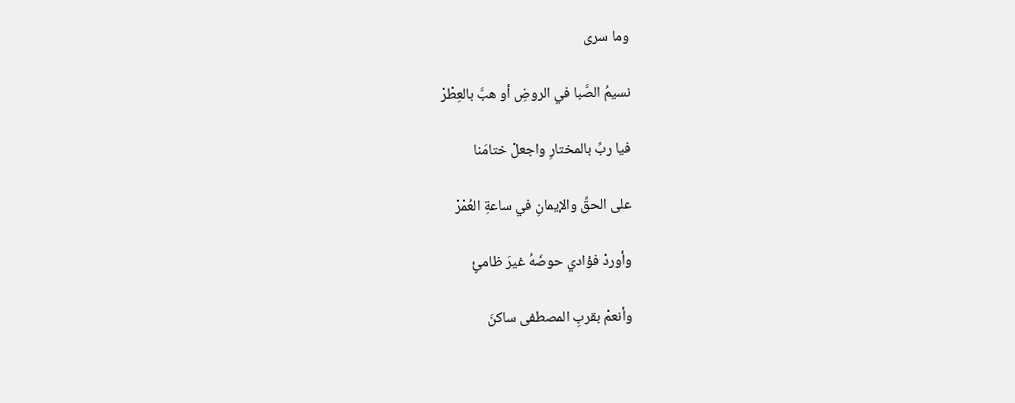وما سرى

نسيمُ الصَّبا في الروضِ أو هبَّ بالعِطْرْ

فيا ربِّ بالمختارِ واجعلْ ختامَنا

على الحقِّ والإيمانِ في ساعةِ العُمْرْ

وأوردْ فؤادي حوضَهُ غيرَ ظامئٍ

وأنعمْ بقربِ المصطفى ساكنَ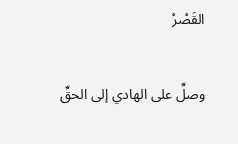القَصْرْ

وصلِّ على الهادي إلى الحقِّ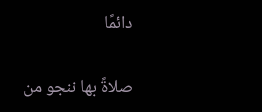دائمًا

صلاةً بها ننجو من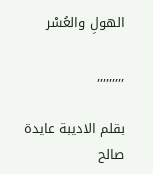الهولِ والعُسْر

,,,,,,,,,

بقلم الاديبة عايدة صالح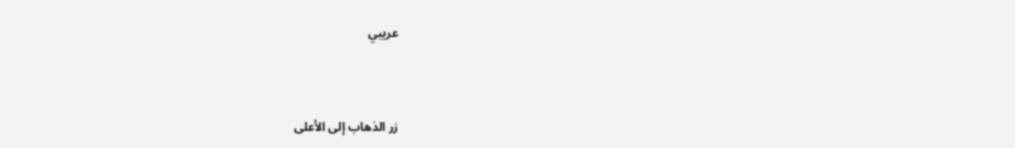عريبي



زر الذهاب إلى الأعلى